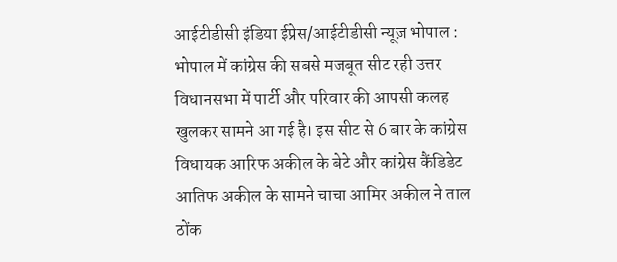आईटीडीसी इंडिया ईप्रेस/आईटीडीसी न्यूज़ भोपाल : भोपाल में कांग्रेस की सबसे मजबूत सीट रही उत्तर विधानसभा में पार्टी और परिवार की आपसी कलह खुलकर सामने आ गई है। इस सीट से 6 बार के कांग्रेस विधायक आरिफ अकील के बेटे और कांग्रेस कैंडिडेट आतिफ अकील के सामने चाचा आमिर अकील ने ताल ठोंक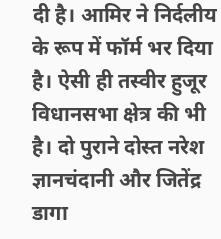दी है। आमिर ने निर्दलीय के रूप में फॉर्म भर दिया है। ऐसी ही तस्वीर हुजूर विधानसभा क्षेत्र की भी है। दो पुराने दोस्त नरेश ज्ञानचंदानी और जितेंद्र डागा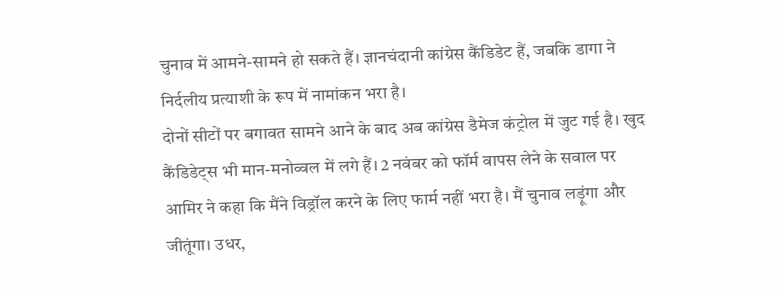चुनाव में आमने-सामने हो सकते हैं। ज्ञानचंदानी कांग्रेस कैंडिडेट हैं, जबकि डागा ने निर्दलीय प्रत्याशी के रूप में नामांकन भरा है।
दोनों सीटों पर बगावत सामने आने के बाद अब कांग्रेस डैमेज कंट्रोल में जुट गई है। खुद कैंडिडेट्स भी मान-मनोव्वल में लगे हैं। 2 नवंबर को फॉर्म वापस लेने के सवाल पर आमिर ने कहा कि मैंने विड्रॉल करने के लिए फार्म नहीं भरा है। मैं चुनाव लड़ूंगा और जीतूंगा। उधर,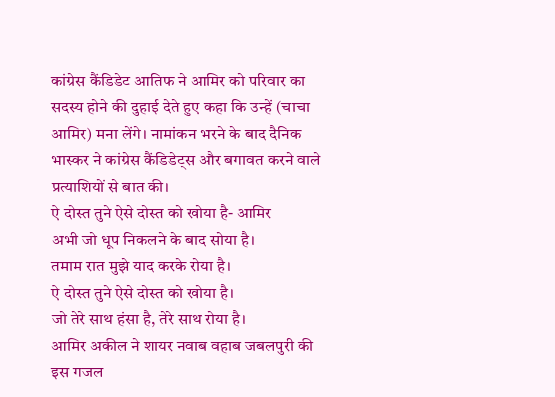कांग्रेस कैंडिडेट आतिफ ने आमिर को परिवार का सदस्य होने की दुहाई देते हुए कहा कि उन्हें (चाचा आमिर) मना लेंगे। नामांकन भरने के बाद दैनिक भास्कर ने कांग्रेस कैंडिडेट्स और बगावत करने वाले प्रत्याशियों से बात की।
ऐ दोस्त तुने ऐसे दोस्त को खोया है- आमिर
अभी जो धूप निकलने के बाद सोया है।
तमाम रात मुझे याद करके रोया है।
ऐ दोस्त तुने ऐसे दोस्त को खोया है।
जो तेरे साथ हंसा है, तेरे साथ रोया है।
आमिर अकील ने शायर नवाब वहाब जबलपुरी की इस गजल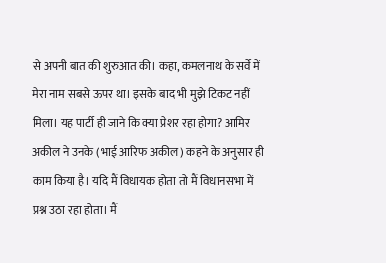से अपनी बात की शुरुआत की। कहा, कमलनाथ के सर्वे में मेरा नाम सबसे ऊपर था। इसके बाद भी मुझे टिकट नहीं मिला। यह पार्टी ही जाने कि क्या प्रेशर रहा होगा? आमिर अकील ने उनके (भाई आरिफ अकील) कहने के अनुसार ही काम किया है। यदि मैं विधायक होता तो मैं विधानसभा में प्रश्न उठा रहा होता। मैं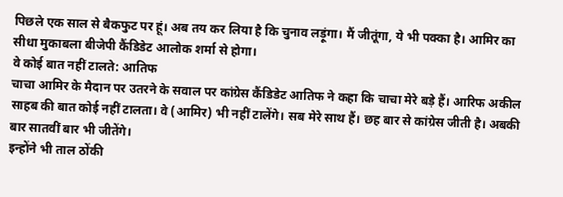पिछले एक साल से बैकफुट पर हूं। अब तय कर लिया है कि चुनाव लड़ूंगा। मैं जीतूंगा, ये भी पक्का है। आमिर का सीधा मुकाबला बीजेपी कैंडिडेट आलोक शर्मा से होगा।
वे कोई बात नहीं टालते: आतिफ
चाचा आमिर के मैदान पर उतरने के सवाल पर कांग्रेस कैंडिडेट आतिफ ने कहा कि चाचा मेरे बड़े हैं। आरिफ अकील साहब की बात कोई नहीं टालता। वे (आमिर) भी नहीं टालेंगे। सब मेरे साथ हैं। छह बार से कांग्रेस जीती है। अबकी बार सातवीं बार भी जीतेंगे।
इन्होंने भी ताल ठोंकी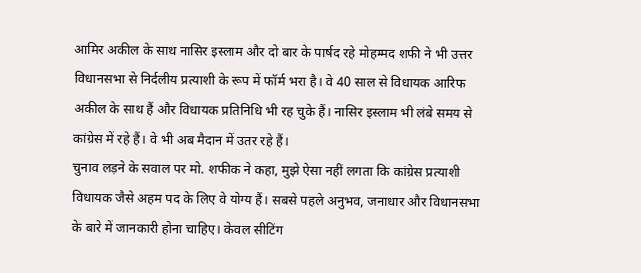आमिर अकील के साथ नासिर इस्लाम और दो बार के पार्षद रहे मोहम्मद शफी ने भी उत्तर विधानसभा से निर्दलीय प्रत्याशी के रूप में फॉर्म भरा है। वे 40 साल से विधायक आरिफ अकील के साथ हैं और विधायक प्रतिनिधि भी रह चुके हैं। नासिर इस्लाम भी लंबे समय से कांग्रेस में रहे हैं। वे भी अब मैदान में उतर रहे हैं।
चुनाव लड़ने के सवाल पर मो. शफीक ने कहा, मुझे ऐसा नहीं लगता कि कांग्रेस प्रत्याशी विधायक जैसे अहम पद के लिए वे योग्य हैं। सबसे पहले अनुभव, जनाधार और विधानसभा के बारे में जानकारी होना चाहिए। केवल सीटिंग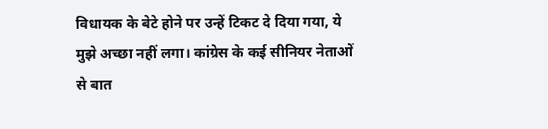विधायक के बेटे होने पर उन्हें टिकट दे दिया गया, ये मुझे अच्छा नहीं लगा। कांग्रेस के कई सीनियर नेताओं से बात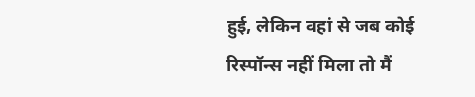हुई, लेकिन वहां से जब कोई रिस्पॉन्स नहीं मिला तो मैं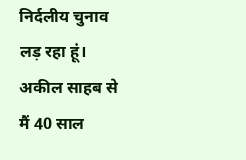निर्दलीय चुनाव लड़ रहा हूं।
अकील साहब से मैं 40 साल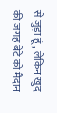से जुड़ा हूं, लेकिन खुद की जगह बेटे को मैदान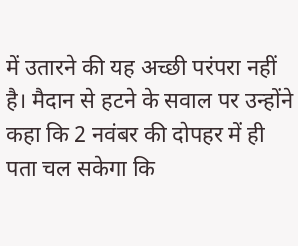में उतारने की यह अच्छी परंपरा नहीं है। मैदान से हटने के सवाल पर उन्होंने कहा कि 2 नवंबर की दोपहर में ही पता चल सकेगा कि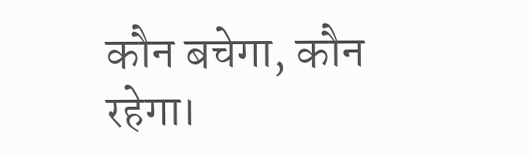कौन बचेगा, कौन रहेगा।